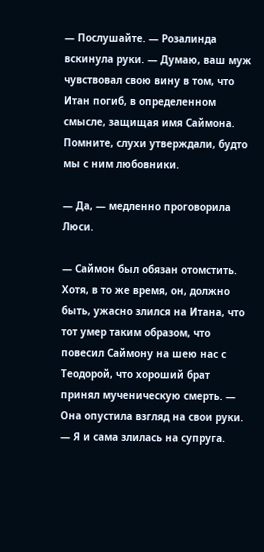— Послушайте. — Розалинда вскинула руки. — Думаю, ваш муж чувствовал свою вину в том, что Итан погиб, в определенном смысле, защищая имя Саймона. Помните, слухи утверждали, будто мы с ним любовники.

— Да, — медленно проговорила Люси.

— Саймон был обязан отомстить. Хотя, в то же время, он, должно быть, ужасно злился на Итана, что тот умер таким образом, что повесил Саймону на шею нас с Теодорой, что хороший брат принял мученическую смерть. — Она опустила взгляд на свои руки. — Я и сама злилась на супруга.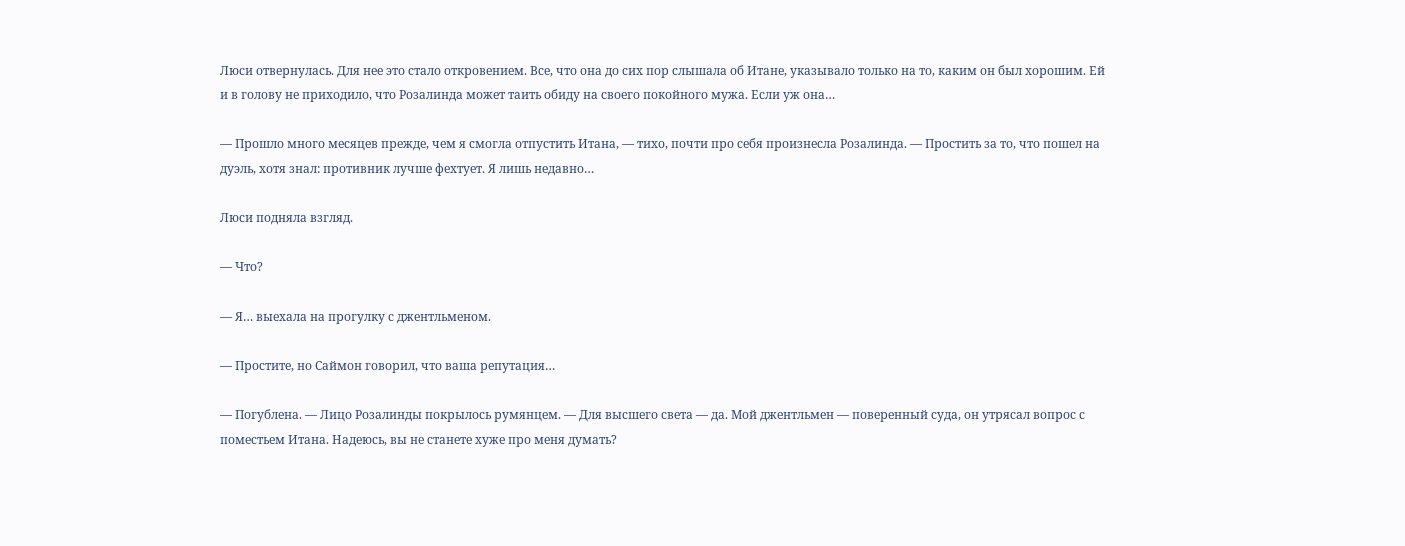Люси отвернулась. Для нее это стало откровением. Все, что она до сих пор слышала об Итане, указывало только на то, каким он был хорошим. Ей и в голову не приходило, что Розалинда может таить обиду на своего покойного мужа. Если уж она…

— Прошло много месяцев прежде, чем я смогла отпустить Итана, — тихо, почти про себя произнесла Розалинда. — Простить за то, что пошел на дуэль, хотя знал: противник лучше фехтует. Я лишь недавно…

Люси подняла взгляд.

— Что?

— Я… выехала на прогулку с джентльменом.

— Простите, но Саймон говорил, что ваша репутация…

— Погублена. — Лицо Розалинды покрылось румянцем. — Для высшего света — да. Мой джентльмен — поверенный суда, он утрясал вопрос с поместьем Итана. Надеюсь, вы не станете хуже про меня думать?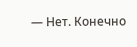— Нет. Конечно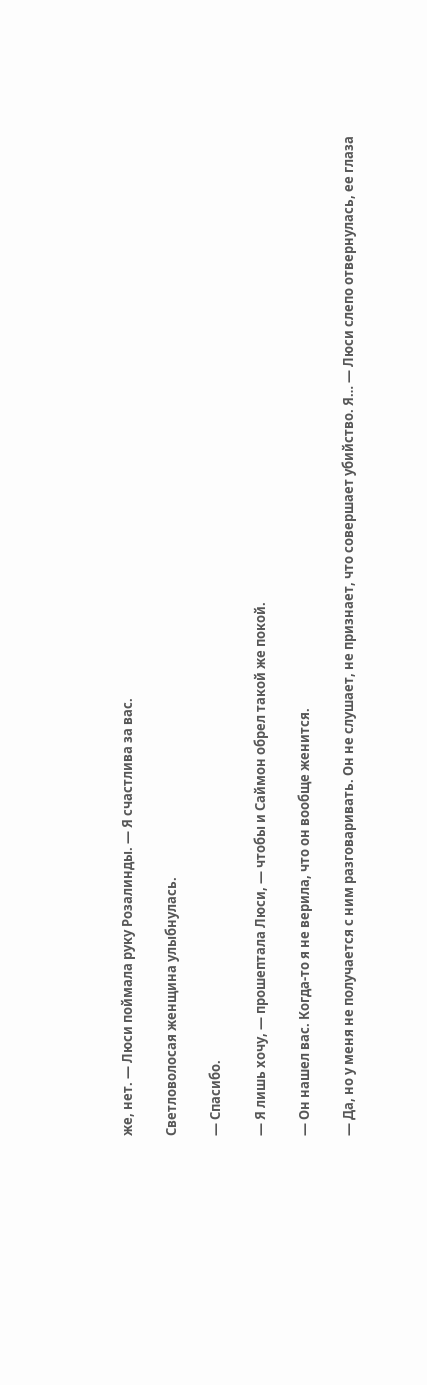же, нет. — Люси поймала руку Розалинды. — Я счастлива за вас.

Светловолосая женщина улыбнулась.

— Спасибо.

— Я лишь хочу, — прошептала Люси, — чтобы и Саймон обрел такой же покой.

— Он нашел вас. Когда-то я не верила, что он вообще женится.

— Да, но у меня не получается с ним разговаривать. Он не слушает, не признает, что совершает убийство. Я… — Люси слепо отвернулась, ее глаза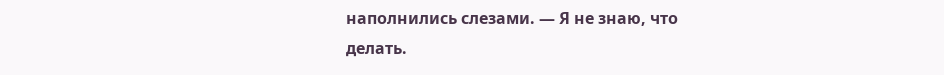наполнились слезами. — Я не знаю, что делать.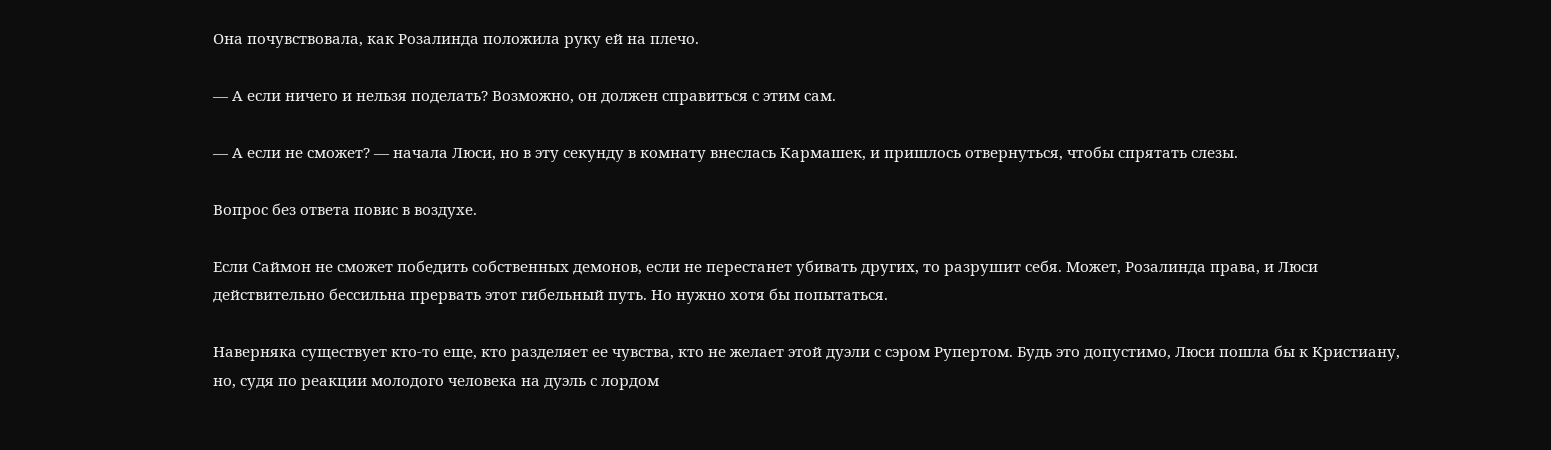Она почувствовала, как Розалинда положила руку ей на плечо.

— А если ничего и нельзя поделать? Возможно, он должен справиться с этим сам.

— А если не сможет? — начала Люси, но в эту секунду в комнату внеслась Кармашек, и пришлось отвернуться, чтобы спрятать слезы.

Вопрос без ответа повис в воздухе.

Если Саймон не сможет победить собственных демонов, если не перестанет убивать других, то разрушит себя. Может, Розалинда права, и Люси действительно бессильна прервать этот гибельный путь. Но нужно хотя бы попытаться.

Наверняка существует кто-то еще, кто разделяет ее чувства, кто не желает этой дуэли с сэром Рупертом. Будь это допустимо, Люси пошла бы к Кристиану, но, судя по реакции молодого человека на дуэль с лордом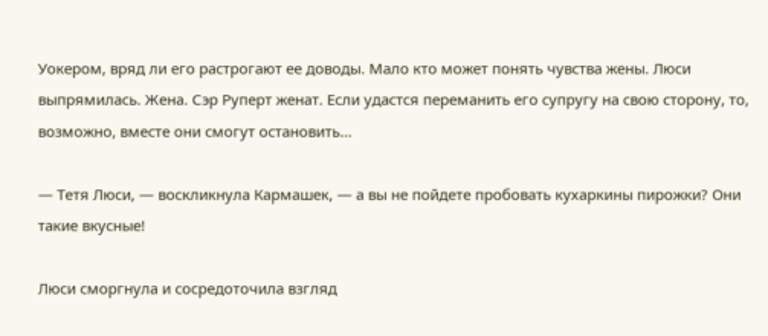Уокером, вряд ли его растрогают ее доводы. Мало кто может понять чувства жены. Люси выпрямилась. Жена. Сэр Руперт женат. Если удастся переманить его супругу на свою сторону, то, возможно, вместе они смогут остановить…

— Тетя Люси, — воскликнула Кармашек, — а вы не пойдете пробовать кухаркины пирожки? Они такие вкусные!

Люси сморгнула и сосредоточила взгляд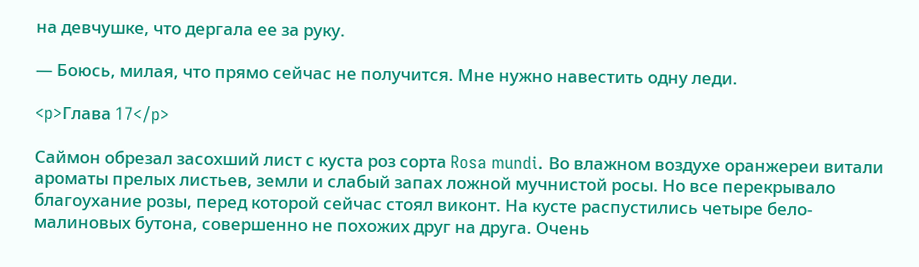на девчушке, что дергала ее за руку.

— Боюсь, милая, что прямо сейчас не получится. Мне нужно навестить одну леди.

<p>Глава 17</p>

Саймон обрезал засохший лист с куста роз сорта Rosa mundi. Во влажном воздухе оранжереи витали ароматы прелых листьев, земли и слабый запах ложной мучнистой росы. Но все перекрывало благоухание розы, перед которой сейчас стоял виконт. На кусте распустились четыре бело-малиновых бутона, совершенно не похожих друг на друга. Очень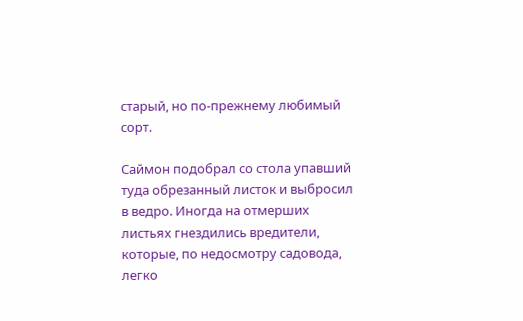старый, но по-прежнему любимый сорт.

Саймон подобрал со стола упавший туда обрезанный листок и выбросил в ведро. Иногда на отмерших листьях гнездились вредители, которые, по недосмотру садовода, легко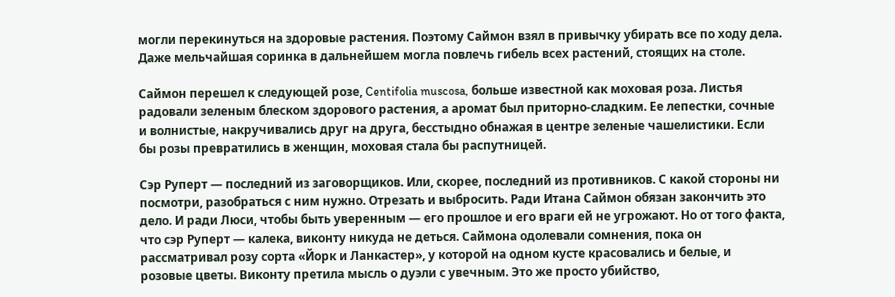могли перекинуться на здоровые растения. Поэтому Саймон взял в привычку убирать все по ходу дела. Даже мельчайшая соринка в дальнейшем могла повлечь гибель всех растений, стоящих на столе.

Саймон перешел к следующей розе, Centifolia muscosa, больше известной как моховая роза. Листья радовали зеленым блеском здорового растения, а аромат был приторно-сладким. Ее лепестки, сочные и волнистые, накручивались друг на друга, бесстыдно обнажая в центре зеленые чашелистики. Если бы розы превратились в женщин, моховая стала бы распутницей.

Сэр Руперт — последний из заговорщиков. Или, скорее, последний из противников. С какой стороны ни посмотри, разобраться с ним нужно. Отрезать и выбросить. Ради Итана Саймон обязан закончить это дело. И ради Люси, чтобы быть уверенным — его прошлое и его враги ей не угрожают. Но от того факта, что сэр Руперт — калека, виконту никуда не деться. Саймона одолевали сомнения, пока он рассматривал розу сорта «Йорк и Ланкастер», у которой на одном кусте красовались и белые, и розовые цветы. Виконту претила мысль о дуэли с увечным. Это же просто убийство,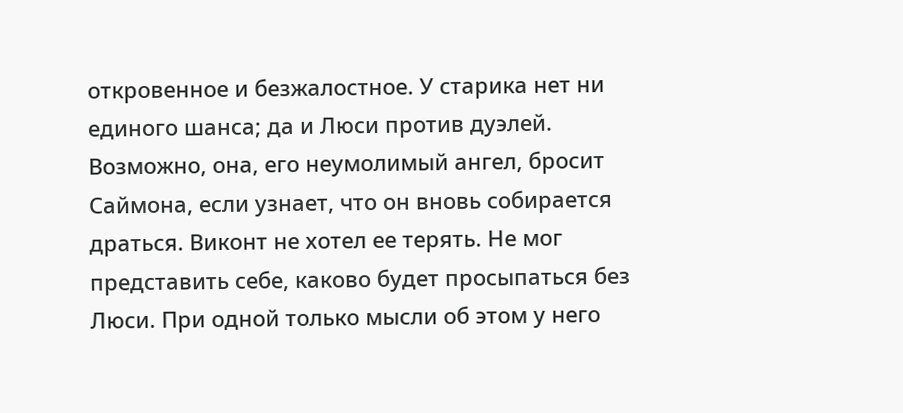откровенное и безжалостное. У старика нет ни единого шанса; да и Люси против дуэлей. Возможно, она, его неумолимый ангел, бросит Саймона, если узнает, что он вновь собирается драться. Виконт не хотел ее терять. Не мог представить себе, каково будет просыпаться без Люси. При одной только мысли об этом у него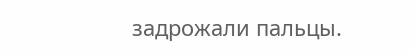задрожали пальцы.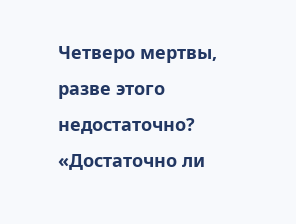Четверо мертвы, разве этого недостаточно? «Достаточно ли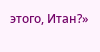этого, Итан?»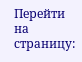Перейти на страницу: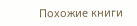Похожие книги